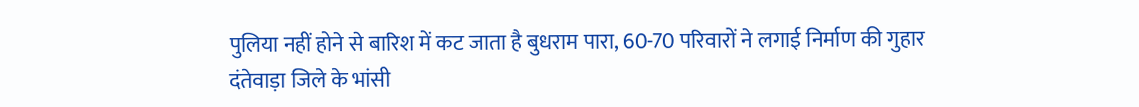पुलिया नहीं होने से बारिश में कट जाता है बुधराम पारा, 60-70 परिवारों ने लगाई निर्माण की गुहार
दंतेवाड़ा जिले के भांसी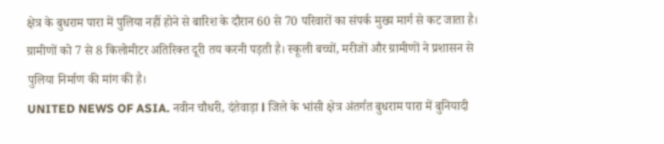क्षेत्र के बुधराम पारा में पुलिया नहीं होने से बारिश के दौरान 60 से 70 परिवारों का संपर्क मुख्य मार्ग से कट जाता है। ग्रामीणों को 7 से 8 किलोमीटर अतिरिक्त दूरी तय करनी पड़ती है। स्कूली बच्चों, मरीजों और ग्रामीणों ने प्रशासन से पुलिया निर्माण की मांग की है।
UNITED NEWS OF ASIA. नवीन चौधरी, दंतेवाड़ा l जिले के भांसी क्षेत्र अंतर्गत बुधराम पारा में बुनियादी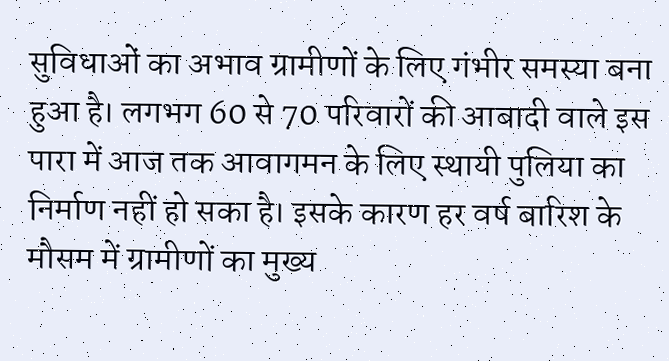सुविधाओं का अभाव ग्रामीणों के लिए गंभीर समस्या बना हुआ है। लगभग 60 से 70 परिवारों की आबादी वाले इस पारा में आज तक आवागमन के लिए स्थायी पुलिया का निर्माण नहीं हो सका है। इसके कारण हर वर्ष बारिश के मौसम में ग्रामीणों का मुख्य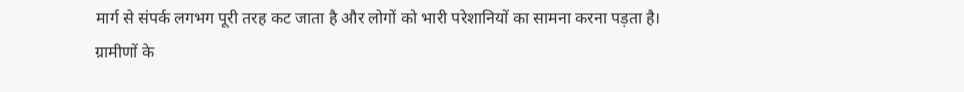मार्ग से संपर्क लगभग पूरी तरह कट जाता है और लोगों को भारी परेशानियों का सामना करना पड़ता है।
ग्रामीणों के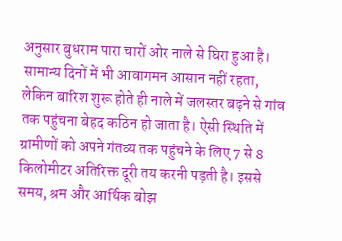अनुसार बुधराम पारा चारों ओर नाले से घिरा हुआ है। सामान्य दिनों में भी आवागमन आसान नहीं रहता, लेकिन बारिश शुरू होते ही नाले में जलस्तर बढ़ने से गांव तक पहुंचना बेहद कठिन हो जाता है। ऐसी स्थिति में ग्रामीणों को अपने गंतव्य तक पहुंचने के लिए 7 से 8 किलोमीटर अतिरिक्त दूरी तय करनी पड़ती है। इससे समय, श्रम और आर्थिक बोझ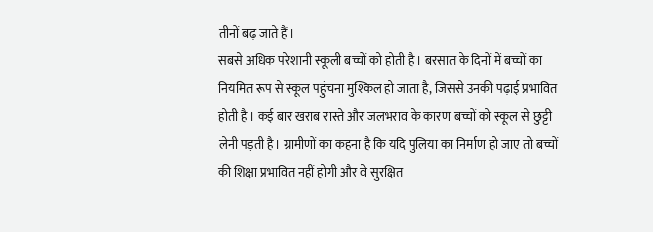तीनों बढ़ जाते हैं।
सबसे अधिक परेशानी स्कूली बच्चों को होती है। बरसात के दिनों में बच्चों का नियमित रूप से स्कूल पहुंचना मुश्किल हो जाता है, जिससे उनकी पढ़ाई प्रभावित होती है। कई बार खराब रास्ते और जलभराव के कारण बच्चों को स्कूल से छुट्टी लेनी पड़ती है। ग्रामीणों का कहना है कि यदि पुलिया का निर्माण हो जाए तो बच्चों की शिक्षा प्रभावित नहीं होगी और वे सुरक्षित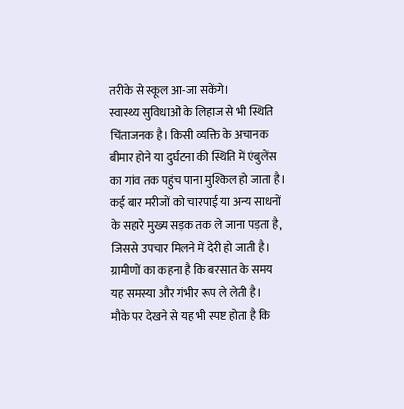तरीके से स्कूल आ-जा सकेंगे।
स्वास्थ्य सुविधाओं के लिहाज से भी स्थिति चिंताजनक है। किसी व्यक्ति के अचानक बीमार होने या दुर्घटना की स्थिति में एंबुलेंस का गांव तक पहुंच पाना मुश्किल हो जाता है। कई बार मरीजों को चारपाई या अन्य साधनों के सहारे मुख्य सड़क तक ले जाना पड़ता है, जिससे उपचार मिलने में देरी हो जाती है। ग्रामीणों का कहना है कि बरसात के समय यह समस्या और गंभीर रूप ले लेती है।
मौके पर देखने से यह भी स्पष्ट होता है कि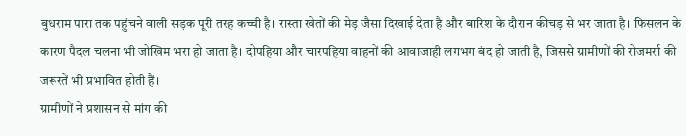बुधराम पारा तक पहुंचने वाली सड़क पूरी तरह कच्ची है। रास्ता खेतों की मेड़ जैसा दिखाई देता है और बारिश के दौरान कीचड़ से भर जाता है। फिसलन के कारण पैदल चलना भी जोखिम भरा हो जाता है। दोपहिया और चारपहिया वाहनों की आवाजाही लगभग बंद हो जाती है, जिससे ग्रामीणों की रोजमर्रा की जरूरतें भी प्रभावित होती हैं।
ग्रामीणों ने प्रशासन से मांग की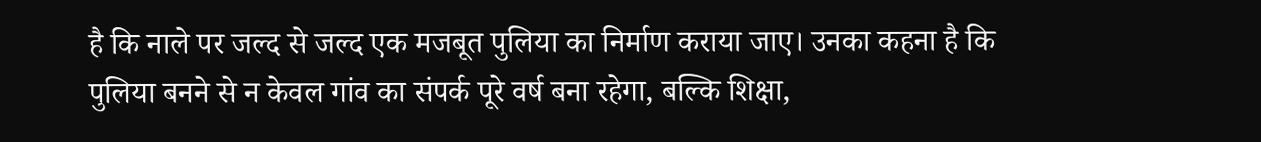है कि नाले पर जल्द से जल्द एक मजबूत पुलिया का निर्माण कराया जाए। उनका कहना है कि पुलिया बनने से न केवल गांव का संपर्क पूरे वर्ष बना रहेगा, बल्कि शिक्षा,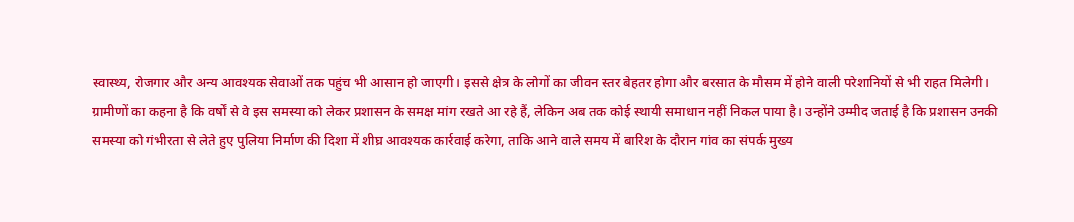स्वास्थ्य, रोजगार और अन्य आवश्यक सेवाओं तक पहुंच भी आसान हो जाएगी। इससे क्षेत्र के लोगों का जीवन स्तर बेहतर होगा और बरसात के मौसम में होने वाली परेशानियों से भी राहत मिलेगी।
ग्रामीणों का कहना है कि वर्षों से वे इस समस्या को लेकर प्रशासन के समक्ष मांग रखते आ रहे हैं, लेकिन अब तक कोई स्थायी समाधान नहीं निकल पाया है। उन्होंने उम्मीद जताई है कि प्रशासन उनकी समस्या को गंभीरता से लेते हुए पुलिया निर्माण की दिशा में शीघ्र आवश्यक कार्रवाई करेगा, ताकि आने वाले समय में बारिश के दौरान गांव का संपर्क मुख्य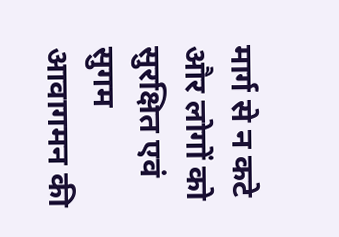मार्ग से न कटे और लोगों को सुरक्षित एवं सुगम आवागमन की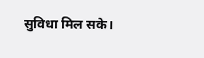सुविधा मिल सके।